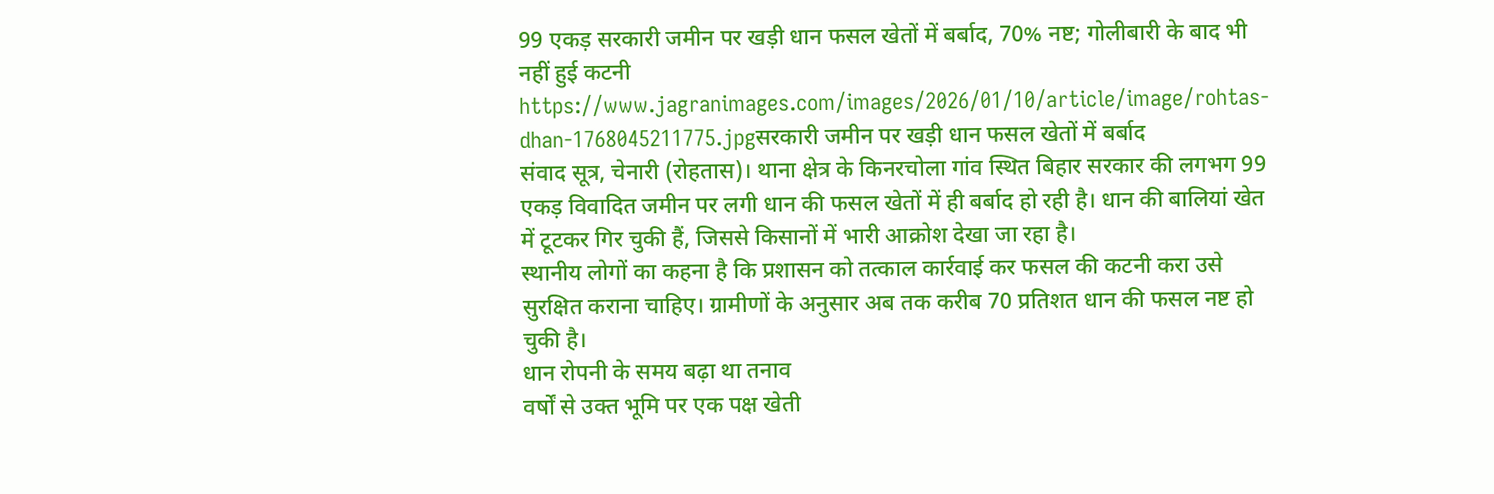99 एकड़ सरकारी जमीन पर खड़ी धान फसल खेतों में बर्बाद, 70% नष्ट; गोलीबारी के बाद भी नहीं हुई कटनी
https://www.jagranimages.com/images/2026/01/10/article/image/rohtas-dhan-1768045211775.jpgसरकारी जमीन पर खड़ी धान फसल खेतों में बर्बाद
संवाद सूत्र, चेनारी (रोहतास)। थाना क्षेत्र के किनरचोला गांव स्थित बिहार सरकार की लगभग 99 एकड़ विवादित जमीन पर लगी धान की फसल खेतों में ही बर्बाद हो रही है। धान की बालियां खेत में टूटकर गिर चुकी हैं, जिससे किसानों में भारी आक्रोश देखा जा रहा है।
स्थानीय लोगों का कहना है कि प्रशासन को तत्काल कार्रवाई कर फसल की कटनी करा उसे सुरक्षित कराना चाहिए। ग्रामीणों के अनुसार अब तक करीब 70 प्रतिशत धान की फसल नष्ट हो चुकी है।
धान रोपनी के समय बढ़ा था तनाव
वर्षों से उक्त भूमि पर एक पक्ष खेती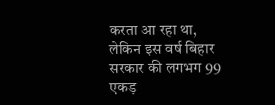करता आ रहा था, लेकिन इस वर्ष बिहार सरकार की लगभग 99 एकड़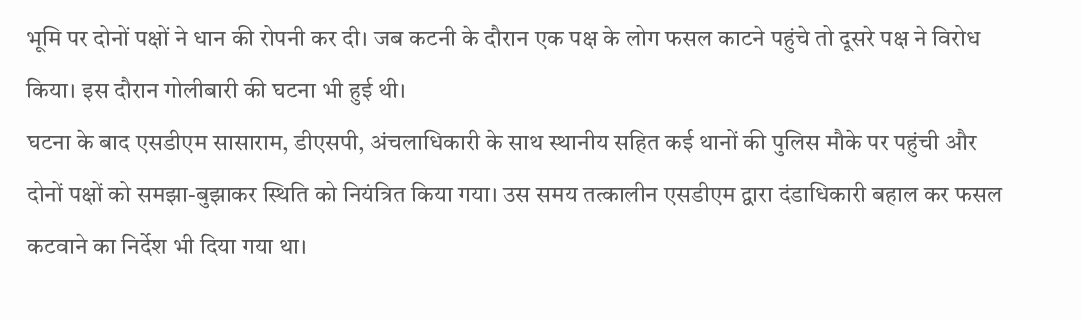भूमि पर दोनों पक्षों ने धान की रोपनी कर दी। जब कटनी के दौरान एक पक्ष के लोग फसल काटने पहुंचे तो दूसरे पक्ष ने विरोध किया। इस दौरान गोलीबारी की घटना भी हुई थी।
घटना के बाद एसडीएम सासाराम, डीएसपी, अंचलाधिकारी के साथ स्थानीय सहित कई थानों की पुलिस मौके पर पहुंची और दोनों पक्षों को समझा-बुझाकर स्थिति को नियंत्रित किया गया। उस समय तत्कालीन एसडीएम द्वारा दंडाधिकारी बहाल कर फसल कटवाने का निर्देश भी दिया गया था।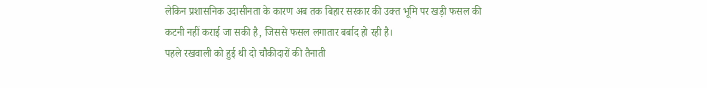लेकिन प्रशासनिक उदासीनता के कारण अब तक बिहार सरकार की उक्त भूमि पर खड़ी फसल की कटनी नहीं कराई जा सकी है, जिससे फसल लगातार बर्बाद हो रही है।
पहले रखवाली को हुई थी दो चौकीदारों की तैनाती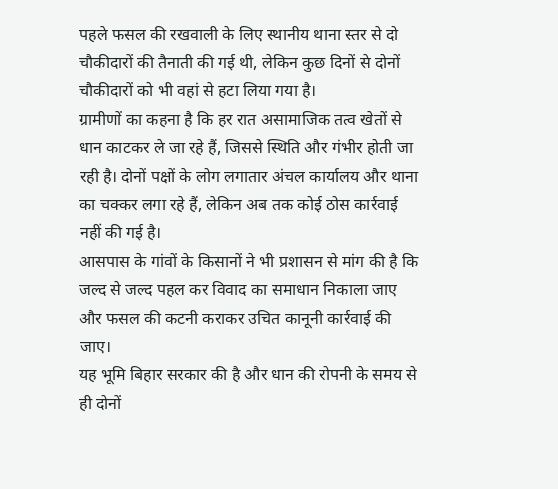पहले फसल की रखवाली के लिए स्थानीय थाना स्तर से दो चौकीदारों की तैनाती की गई थी, लेकिन कुछ दिनों से दोनों चौकीदारों को भी वहां से हटा लिया गया है।
ग्रामीणों का कहना है कि हर रात असामाजिक तत्व खेतों से धान काटकर ले जा रहे हैं, जिससे स्थिति और गंभीर होती जा रही है। दोनों पक्षों के लोग लगातार अंचल कार्यालय और थाना का चक्कर लगा रहे हैं, लेकिन अब तक कोई ठोस कार्रवाई नहीं की गई है।
आसपास के गांवों के किसानों ने भी प्रशासन से मांग की है कि जल्द से जल्द पहल कर विवाद का समाधान निकाला जाए और फसल की कटनी कराकर उचित कानूनी कार्रवाई की जाए।
यह भूमि बिहार सरकार की है और धान की रोपनी के समय से ही दोनों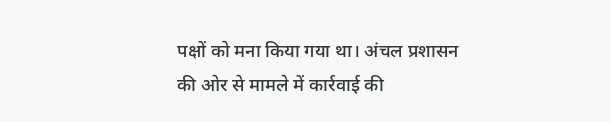पक्षों को मना किया गया था। अंचल प्रशासन की ओर से मामले में कार्रवाई की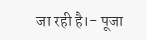जा रही है।- पूजा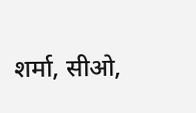शर्मा, सीओ,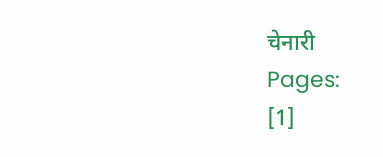चेनारी
Pages:
[1]